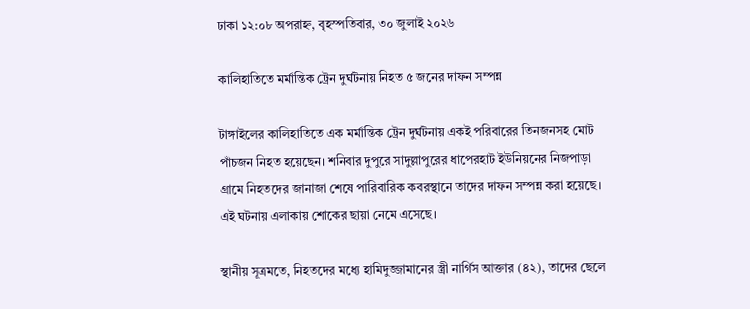ঢাকা ১২:০৮ অপরাহ্ন, বৃহস্পতিবার, ৩০ জুলাই ২০২৬

কালিহাতিতে মর্মান্তিক ট্রেন দুর্ঘটনায় নিহত ৫ জনের দাফন সম্পন্ন

টাঙ্গাইলের কালিহাতিতে এক মর্মান্তিক ট্রেন দুর্ঘটনায় একই পরিবারের তিনজনসহ মোট পাঁচজন নিহত হয়েছেন। শনিবার দুপুরে সাদুল্লাপুরের ধাপেরহাট ইউনিয়নের নিজপাড়া গ্রামে নিহতদের জানাজা শেষে পারিবারিক কবরস্থানে তাদের দাফন সম্পন্ন করা হয়েছে। এই ঘটনায় এলাকায় শোকের ছায়া নেমে এসেছে।

স্থানীয় সূত্রমতে, নিহতদের মধ্যে হামিদুজ্জামানের স্ত্রী নার্গিস আক্তার (৪২), তাদের ছেলে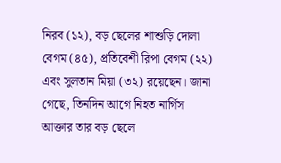নিরব (১২), বড় ছেলের শাশুড়ি দোলা বেগম (৪৫), প্রতিবেশী রিপা বেগম (২২) এবং সুলতান মিয়া (৩২) রয়েছেন। জানা গেছে, তিনদিন আগে নিহত নার্গিস আক্তার তার বড় ছেলে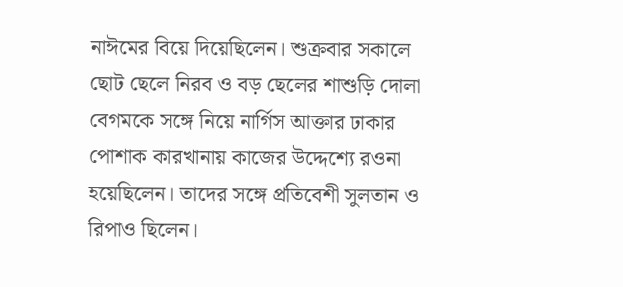নাঈমের বিয়ে দিয়েছিলেন। শুক্রবার সকালে ছোট ছেলে নিরব ও বড় ছেলের শাশুড়ি দোলা বেগমকে সঙ্গে নিয়ে নার্গিস আক্তার ঢাকার পোশাক কারখানায় কাজের উদ্দেশ্যে রওনা হয়েছিলেন। তাদের সঙ্গে প্রতিবেশী সুলতান ও রিপাও ছিলেন।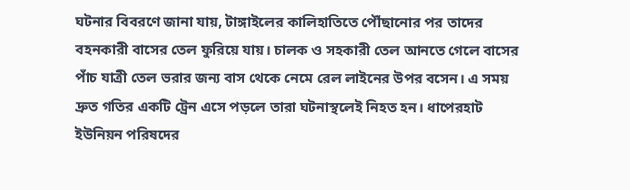ঘটনার বিবরণে জানা যায়, টাঙ্গাইলের কালিহাতিতে পৌঁছানোর পর তাদের বহনকারী বাসের তেল ফুরিয়ে যায়। চালক ও সহকারী তেল আনতে গেলে বাসের পাঁচ যাত্রী তেল ভরার জন্য বাস থেকে নেমে রেল লাইনের উপর বসেন। এ সময় দ্রুত গতির একটি ট্রেন এসে পড়লে তারা ঘটনাস্থলেই নিহত হন। ধাপেরহাট ইউনিয়ন পরিষদের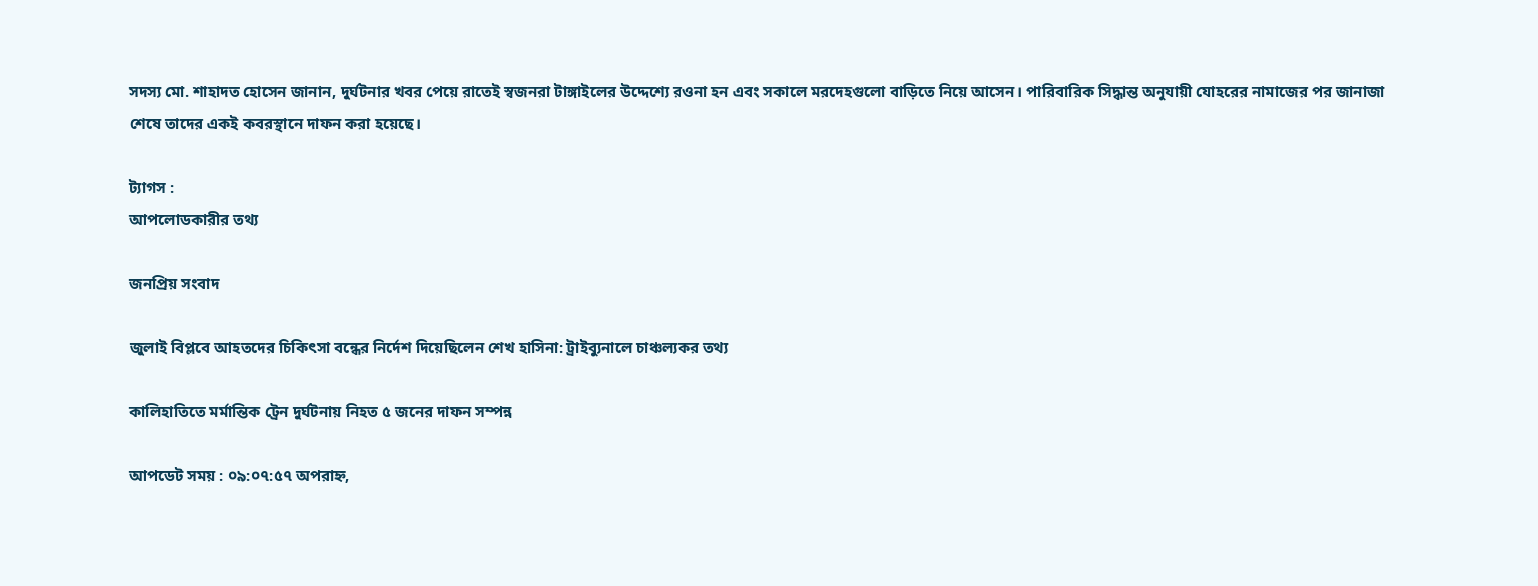সদস্য মো. শাহাদত হোসেন জানান, দুর্ঘটনার খবর পেয়ে রাতেই স্বজনরা টাঙ্গাইলের উদ্দেশ্যে রওনা হন এবং সকালে মরদেহগুলো বাড়িতে নিয়ে আসেন। পারিবারিক সিদ্ধান্ত অনুযায়ী যোহরের নামাজের পর জানাজা শেষে তাদের একই কবরস্থানে দাফন করা হয়েছে।

ট্যাগস :
আপলোডকারীর তথ্য

জনপ্রিয় সংবাদ

জুলাই বিপ্লবে আহতদের চিকিৎসা বন্ধের নির্দেশ দিয়েছিলেন শেখ হাসিনা: ট্রাইব্যুনালে চাঞ্চল্যকর তথ্য

কালিহাতিতে মর্মান্তিক ট্রেন দুর্ঘটনায় নিহত ৫ জনের দাফন সম্পন্ন

আপডেট সময় : ০৯:০৭:৫৭ অপরাহ্ন,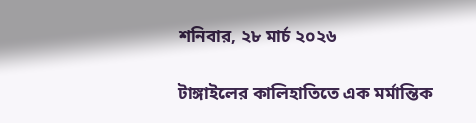শনিবার, ২৮ মার্চ ২০২৬

টাঙ্গাইলের কালিহাতিতে এক মর্মান্তিক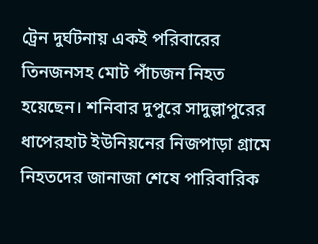ট্রেন দুর্ঘটনায় একই পরিবারের তিনজনসহ মোট পাঁচজন নিহত হয়েছেন। শনিবার দুপুরে সাদুল্লাপুরের ধাপেরহাট ইউনিয়নের নিজপাড়া গ্রামে নিহতদের জানাজা শেষে পারিবারিক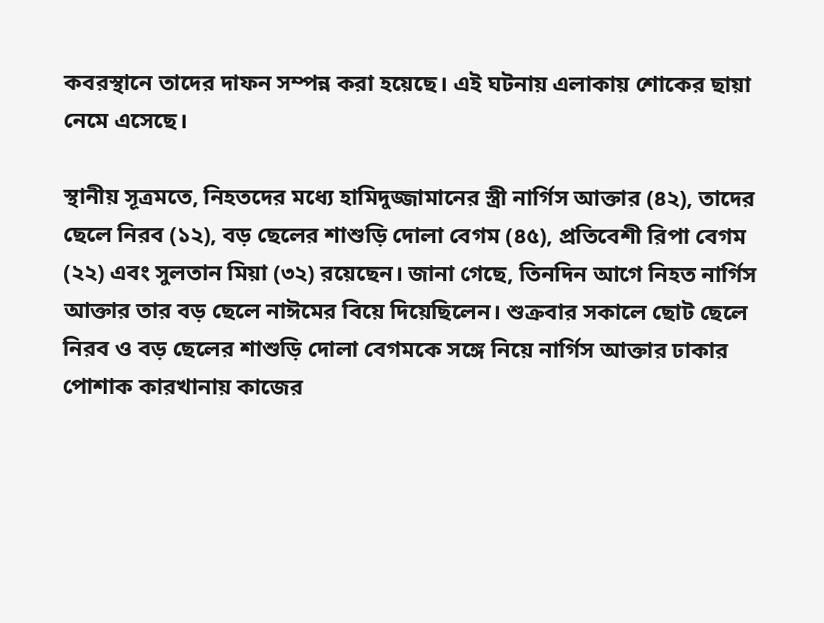কবরস্থানে তাদের দাফন সম্পন্ন করা হয়েছে। এই ঘটনায় এলাকায় শোকের ছায়া নেমে এসেছে।

স্থানীয় সূত্রমতে, নিহতদের মধ্যে হামিদুজ্জামানের স্ত্রী নার্গিস আক্তার (৪২), তাদের ছেলে নিরব (১২), বড় ছেলের শাশুড়ি দোলা বেগম (৪৫), প্রতিবেশী রিপা বেগম (২২) এবং সুলতান মিয়া (৩২) রয়েছেন। জানা গেছে, তিনদিন আগে নিহত নার্গিস আক্তার তার বড় ছেলে নাঈমের বিয়ে দিয়েছিলেন। শুক্রবার সকালে ছোট ছেলে নিরব ও বড় ছেলের শাশুড়ি দোলা বেগমকে সঙ্গে নিয়ে নার্গিস আক্তার ঢাকার পোশাক কারখানায় কাজের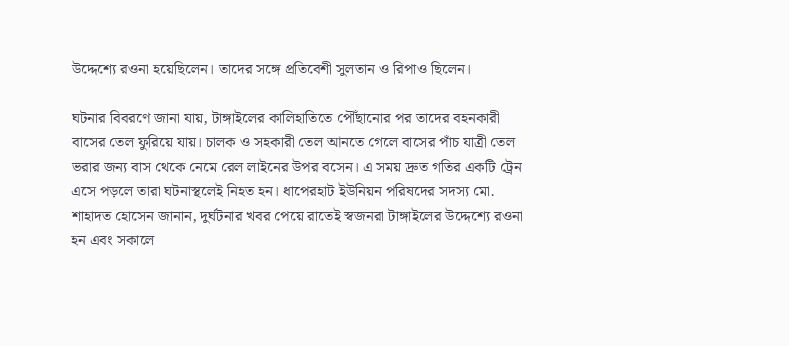উদ্দেশ্যে রওনা হয়েছিলেন। তাদের সঙ্গে প্রতিবেশী সুলতান ও রিপাও ছিলেন।

ঘটনার বিবরণে জানা যায়, টাঙ্গাইলের কালিহাতিতে পৌঁছানোর পর তাদের বহনকারী বাসের তেল ফুরিয়ে যায়। চালক ও সহকারী তেল আনতে গেলে বাসের পাঁচ যাত্রী তেল ভরার জন্য বাস থেকে নেমে রেল লাইনের উপর বসেন। এ সময় দ্রুত গতির একটি ট্রেন এসে পড়লে তারা ঘটনাস্থলেই নিহত হন। ধাপেরহাট ইউনিয়ন পরিষদের সদস্য মো. শাহাদত হোসেন জানান, দুর্ঘটনার খবর পেয়ে রাতেই স্বজনরা টাঙ্গাইলের উদ্দেশ্যে রওনা হন এবং সকালে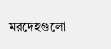মরদেহগুলো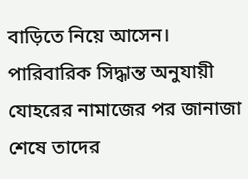বাড়িতে নিয়ে আসেন। পারিবারিক সিদ্ধান্ত অনুযায়ী যোহরের নামাজের পর জানাজা শেষে তাদের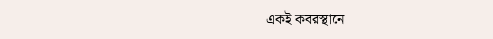একই কবরস্থানে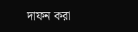দাফন করা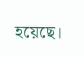হয়েছে।